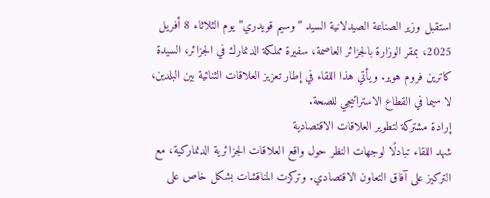استقبل وزير الصناعة الصيدلانية السيد ”وسيم قويدري” يوم الثلاثاء 8 أفريل 2025، بمقر الوزارة بالجزائر العاصمة، سفيرة مملكة الدنمارك في الجزائر، السيدة كاترين فروم هوير. ويأتي هذا اللقاء في إطار تعزيز العلاقات الثنائية بين البلدين، لا سيما في القطاع الاستراتيجي للصحة.
إرادة مشتركة لتطوير العلاقات الاقتصادية
شهد اللقاء تبادلًا لوجهات النظر حول واقع العلاقات الجزائرية الدنماركية، مع التركيز على آفاق التعاون الاقتصادي. وتركزت المناقشات بشكل خاص على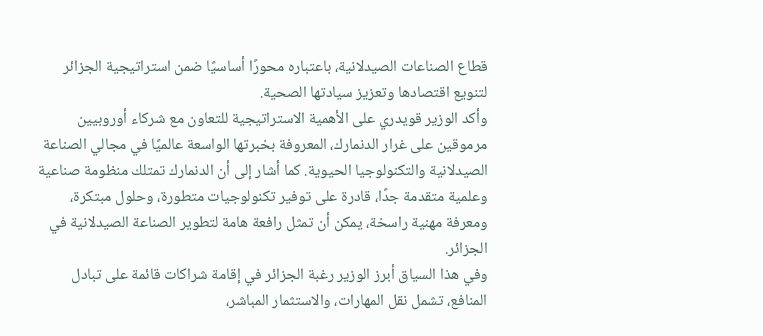قطاع الصناعات الصيدلانية، باعتباره محورًا أساسيًا ضمن استراتيجية الجزائر لتنويع اقتصادها وتعزيز سيادتها الصحية.
وأكد الوزير قويدري على الأهمية الاستراتيجية للتعاون مع شركاء أوروبيين مرموقين على غرار الدنمارك، المعروفة بخبرتها الواسعة عالميًا في مجالي الصناعة الصيدلانية والتكنولوجيا الحيوية. كما أشار إلى أن الدنمارك تمتلك منظومة صناعية وعلمية متقدمة جدًا، قادرة على توفير تكنولوجيات متطورة، وحلول مبتكرة، ومعرفة مهنية راسخة، يمكن أن تمثل رافعة هامة لتطوير الصناعة الصيدلانية في الجزائر.
وفي هذا السياق أبرز الوزير رغبة الجزائر في إقامة شراكات قائمة على تبادل المنافع، تشمل نقل المهارات، والاستثمار المباشر،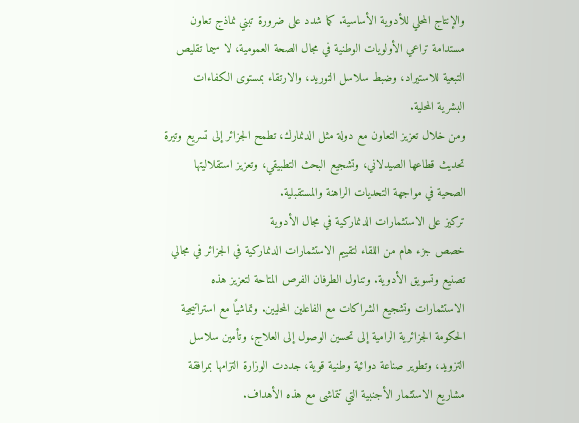والإنتاج المحلي للأدوية الأساسية. كما شدد على ضرورة تبني نماذج تعاون مستدامة تراعي الأولويات الوطنية في مجال الصحة العمومية، لا سيما تقليص التبعية للاستيراد، وضبط سلاسل التوريد، والارتقاء بمستوى الكفاءات البشرية المحلية.
ومن خلال تعزيز التعاون مع دولة مثل الدنمارك، تطمح الجزائر إلى تسريع وتيرة تحديث قطاعها الصيدلاني، وتشجيع البحث التطبيقي، وتعزيز استقلاليتها الصحية في مواجهة التحديات الراهنة والمستقبلية.
تركيز على الاستثمارات الدنماركية في مجال الأدوية
خصص جزء هام من اللقاء لتقييم الاستثمارات الدنماركية في الجزائر في مجالي تصنيع وتسويق الأدوية. وتناول الطرفان الفرص المتاحة لتعزيز هذه الاستثمارات وتشجيع الشراكات مع الفاعلين المحليين. وتماشيًا مع استراتيجية الحكومة الجزائرية الرامية إلى تحسين الوصول إلى العلاج، وتأمين سلاسل التزويد، وتطوير صناعة دوائية وطنية قوية، جددت الوزارة التزامها بمرافقة مشاريع الاستثمار الأجنبية التي تتماشى مع هذه الأهداف.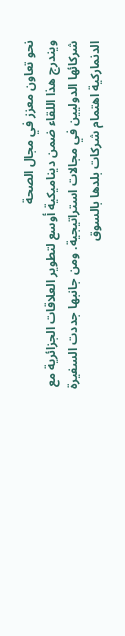نحو تعاون معزز في مجال الصحة
ويندرج هذا اللقاء ضمن ديناميكية أوسع لتطوير العلاقات الجزائرية مع شركائها الدوليين في مجالات استراتيجية. ومن جانبها جددت السفيرة الدنماركية اهتمام شركات بلدها بالسوق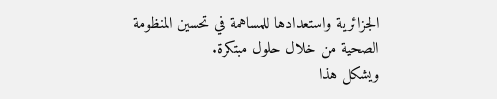الجزائرية واستعدادها للمساهمة في تحسين المنظومة الصحية من خلال حلول مبتكرة.
ويشكل هذا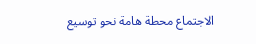الاجتماع محطة هامة نحو توسيع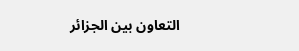التعاون بين الجزائر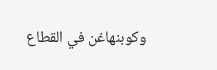وكوبنهاغن في القطاع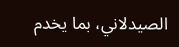الصيدلاني، بما يخدم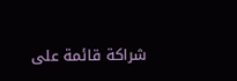شراكة قائمة على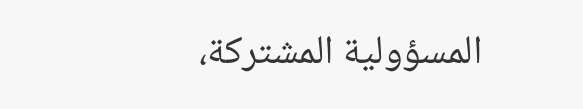المسؤولية المشتركة،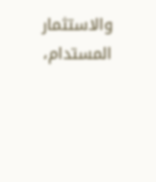والاستثمار المستدام،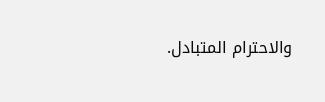والاحترام المتبادل.